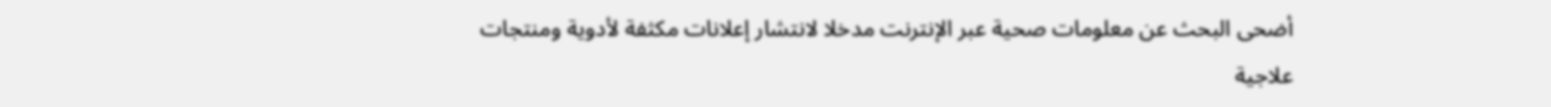أضحى البحث عن معلومات صحية عبر الإنترنت مدخلا لانتشار إعلانات مكثفة لأدوية ومنتجات علاجية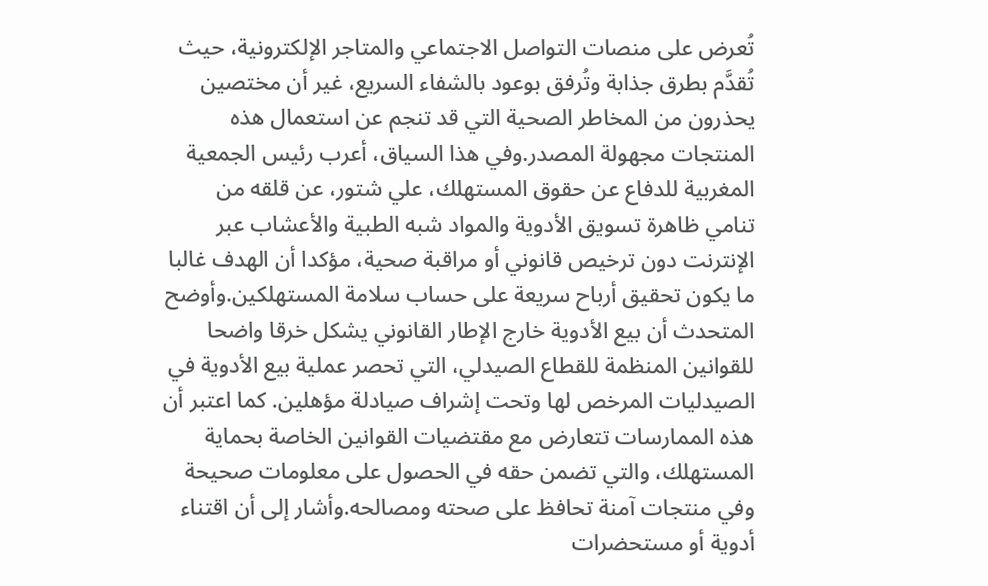تُعرض على منصات التواصل الاجتماعي والمتاجر الإلكترونية، حيث تُقدَّم بطرق جذابة وتُرفق بوعود بالشفاء السريع، غير أن مختصين يحذرون من المخاطر الصحية التي قد تنجم عن استعمال هذه المنتجات مجهولة المصدر.وفي هذا السياق، أعرب رئيس الجمعية المغربية للدفاع عن حقوق المستهلك، علي شتور، عن قلقه من تنامي ظاهرة تسويق الأدوية والمواد شبه الطبية والأعشاب عبر الإنترنت دون ترخيص قانوني أو مراقبة صحية، مؤكدا أن الهدف غالبا ما يكون تحقيق أرباح سريعة على حساب سلامة المستهلكين.وأوضح المتحدث أن بيع الأدوية خارج الإطار القانوني يشكل خرقا واضحا للقوانين المنظمة للقطاع الصيدلي، التي تحصر عملية بيع الأدوية في الصيدليات المرخص لها وتحت إشراف صيادلة مؤهلين. كما اعتبر أن هذه الممارسات تتعارض مع مقتضيات القوانين الخاصة بحماية المستهلك، والتي تضمن حقه في الحصول على معلومات صحيحة وفي منتجات آمنة تحافظ على صحته ومصالحه.وأشار إلى أن اقتناء أدوية أو مستحضرات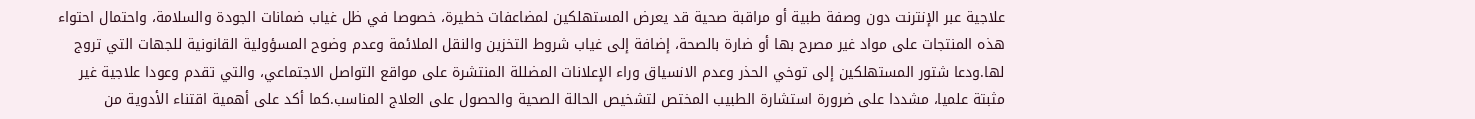علاجية عبر الإنترنت دون وصفة طبية أو مراقبة صحية قد يعرض المستهلكين لمضاعفات خطيرة، خصوصا في ظل غياب ضمانات الجودة والسلامة، واحتمال احتواء هذه المنتجات على مواد غير مصرح بها أو ضارة بالصحة، إضافة إلى غياب شروط التخزين والنقل الملائمة وعدم وضوح المسؤولية القانونية للجهات التي تروج لها.ودعا شتور المستهلكين إلى توخي الحذر وعدم الانسياق وراء الإعلانات المضللة المنتشرة على مواقع التواصل الاجتماعي، والتي تقدم وعودا علاجية غير مثبتة علميا، مشددا على ضرورة استشارة الطبيب المختص لتشخيص الحالة الصحية والحصول على العلاج المناسب.كما أكد على أهمية اقتناء الأدوية من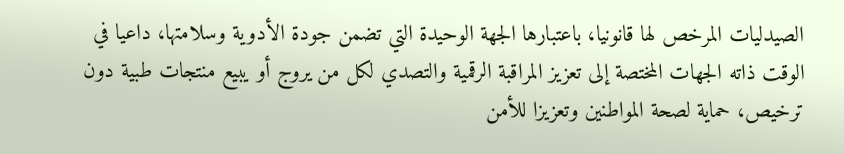الصيدليات المرخص لها قانونيا، باعتبارها الجهة الوحيدة التي تضمن جودة الأدوية وسلامتها، داعيا في الوقت ذاته الجهات المختصة إلى تعزيز المراقبة الرقمية والتصدي لكل من يروج أو يبيع منتجات طبية دون ترخيص، حماية لصحة المواطنين وتعزيزا للأمن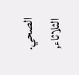الصحي.
الثلاثاء,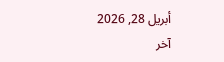أبريل 28, 2026
آخر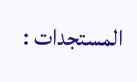المستجدات :